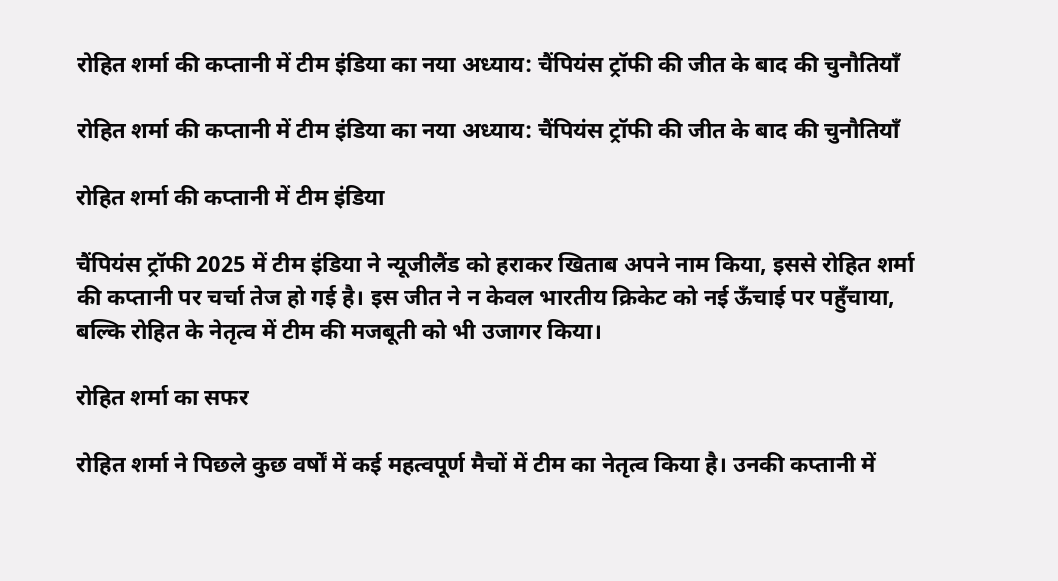रोहित शर्मा की कप्तानी में टीम इंडिया का नया अध्याय: चैंपियंस ट्रॉफी की जीत के बाद की चुनौतियाँ

रोहित शर्मा की कप्तानी में टीम इंडिया का नया अध्याय: चैंपियंस ट्रॉफी की जीत के बाद की चुनौतियाँ

रोहित शर्मा की कप्तानी में टीम इंडिया

चैंपियंस ट्रॉफी 2025 में टीम इंडिया ने न्यूजीलैंड को हराकर खिताब अपने नाम किया, इससे रोहित शर्मा की कप्तानी पर चर्चा तेज हो गई है। इस जीत ने न केवल भारतीय क्रिकेट को नई ऊँचाई पर पहुँचाया, बल्कि रोहित के नेतृत्व में टीम की मजबूती को भी उजागर किया।

रोहित शर्मा का सफर

रोहित शर्मा ने पिछले कुछ वर्षों में कई महत्वपूर्ण मैचों में टीम का नेतृत्व किया है। उनकी कप्तानी में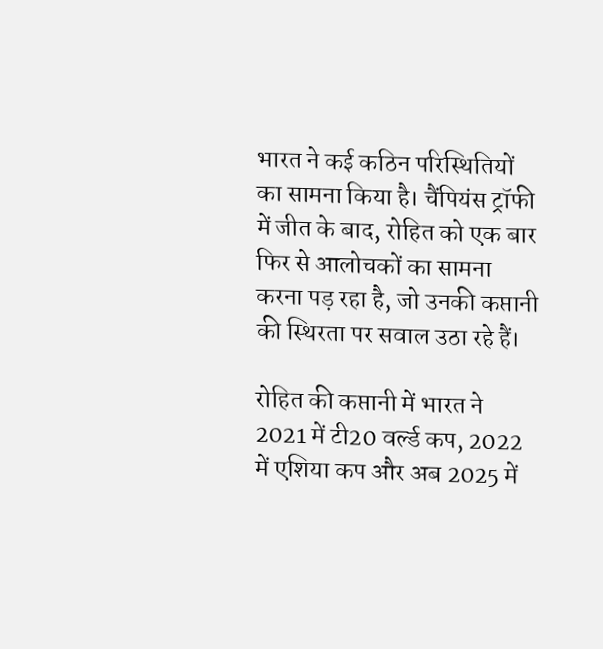भारत ने कई कठिन परिस्थितियों का सामना किया है। चैंपियंस ट्रॉफी में जीत के बाद, रोहित को एक बार फिर से आलोचकों का सामना करना पड़ रहा है, जो उनकी कप्तानी की स्थिरता पर सवाल उठा रहे हैं।

रोहित की कप्तानी में भारत ने 2021 में टी20 वर्ल्ड कप, 2022 में एशिया कप और अब 2025 में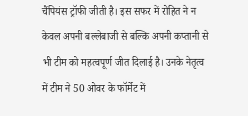चैंपियंस ट्रॉफी जीती है। इस सफर में रोहित ने न केवल अपनी बल्लेबाजी से बल्कि अपनी कप्तानी से भी टीम को महत्वपूर्ण जीत दिलाई है। उनके नेतृत्व में टीम ने 50 ओवर के फॉर्मेट में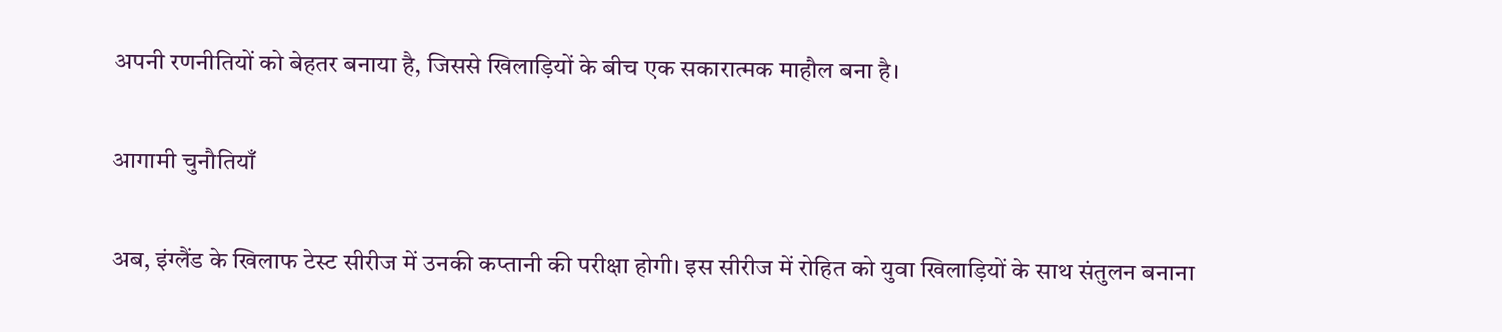अपनी रणनीतियों को बेहतर बनाया है, जिससे खिलाड़ियों के बीच एक सकारात्मक माहौल बना है।

आगामी चुनौतियाँ

अब, इंग्लैंड के खिलाफ टेस्ट सीरीज में उनकी कप्तानी की परीक्षा होगी। इस सीरीज में रोहित को युवा खिलाड़ियों के साथ संतुलन बनाना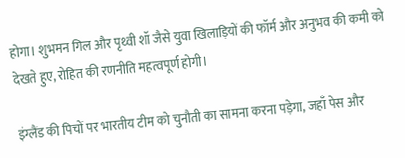होगा। शुभमन गिल और पृथ्वी शॉ जैसे युवा खिलाड़ियों की फॉर्म और अनुभव की कमी को देखते हुए, रोहित की रणनीति महत्वपूर्ण होगी।

इंग्लैंड की पिचों पर भारतीय टीम को चुनौती का सामना करना पड़ेगा, जहाँ पेस और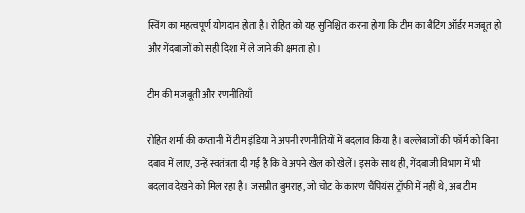स्विंग का महत्वपूर्ण योगदान होता है। रोहित को यह सुनिश्चित करना होगा कि टीम का बैटिंग ऑर्डर मजबूत हो और गेंदबाजों को सही दिशा में ले जाने की क्षमता हो।

टीम की मजबूती और रणनीतियाँ

रोहित शर्मा की कप्तानी में टीम इंडिया ने अपनी रणनीतियों में बदलाव किया है। बल्लेबाजों की फॉर्म को बिना दबाव में लाए, उन्हें स्वतंत्रता दी गई है कि वे अपने खेल को खेलें। इसके साथ ही, गेंदबाजी विभाग में भी बदलाव देखने को मिल रहा है। जसप्रीत बुमराह, जो चोट के कारण चैंपियंस ट्रॉफी में नहीं थे, अब टीम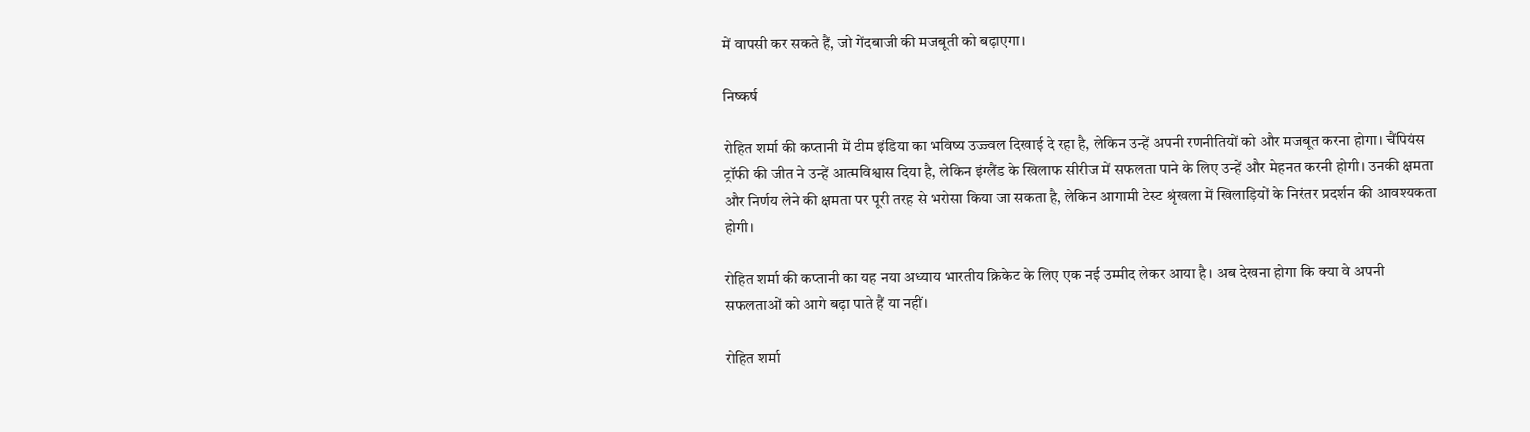में वापसी कर सकते हैं, जो गेंदबाजी की मजबूती को बढ़ाएगा।

निष्कर्ष

रोहित शर्मा की कप्तानी में टीम इंडिया का भविष्य उज्ज्वल दिखाई दे रहा है, लेकिन उन्हें अपनी रणनीतियों को और मजबूत करना होगा। चैंपियंस ट्रॉफी की जीत ने उन्हें आत्मविश्वास दिया है, लेकिन इंग्लैंड के खिलाफ सीरीज में सफलता पाने के लिए उन्हें और मेहनत करनी होगी। उनकी क्षमता और निर्णय लेने की क्षमता पर पूरी तरह से भरोसा किया जा सकता है, लेकिन आगामी टेस्ट श्रृंखला में खिलाड़ियों के निरंतर प्रदर्शन की आवश्यकता होगी।

रोहित शर्मा की कप्तानी का यह नया अध्याय भारतीय क्रिकेट के लिए एक नई उम्मीद लेकर आया है। अब देखना होगा कि क्या वे अपनी सफलताओं को आगे बढ़ा पाते हैं या नहीं।

रोहित शर्मा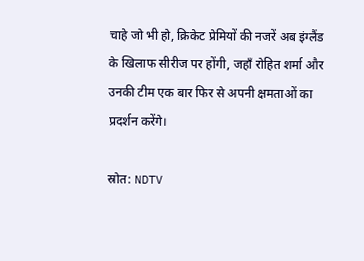चाहे जो भी हो, क्रिकेट प्रेमियों की नजरें अब इंग्लैंड के खिलाफ सीरीज पर होंगी, जहाँ रोहित शर्मा और उनकी टीम एक बार फिर से अपनी क्षमताओं का प्रदर्शन करेंगे।

स्रोत: NDTV